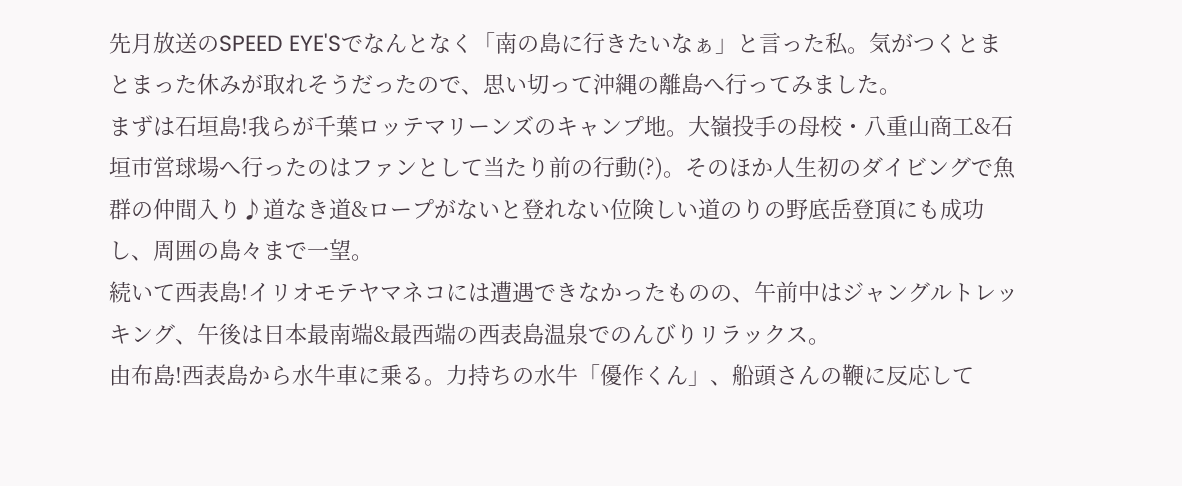先月放送のSPEED EYE'Sでなんとなく「南の島に行きたいなぁ」と言った私。気がつくとまとまった休みが取れそうだったので、思い切って沖縄の離島へ行ってみました。
まずは石垣島!我らが千葉ロッテマリーンズのキャンプ地。大嶺投手の母校・八重山商工&石垣市営球場へ行ったのはファンとして当たり前の行動(?)。そのほか人生初のダイビングで魚群の仲間入り♪道なき道&ロープがないと登れない位険しい道のりの野底岳登頂にも成功し、周囲の島々まで一望。
続いて西表島!イリオモテヤマネコには遭遇できなかったものの、午前中はジャングルトレッキング、午後は日本最南端&最西端の西表島温泉でのんびりリラックス。
由布島!西表島から水牛車に乗る。力持ちの水牛「優作くん」、船頭さんの鞭に反応して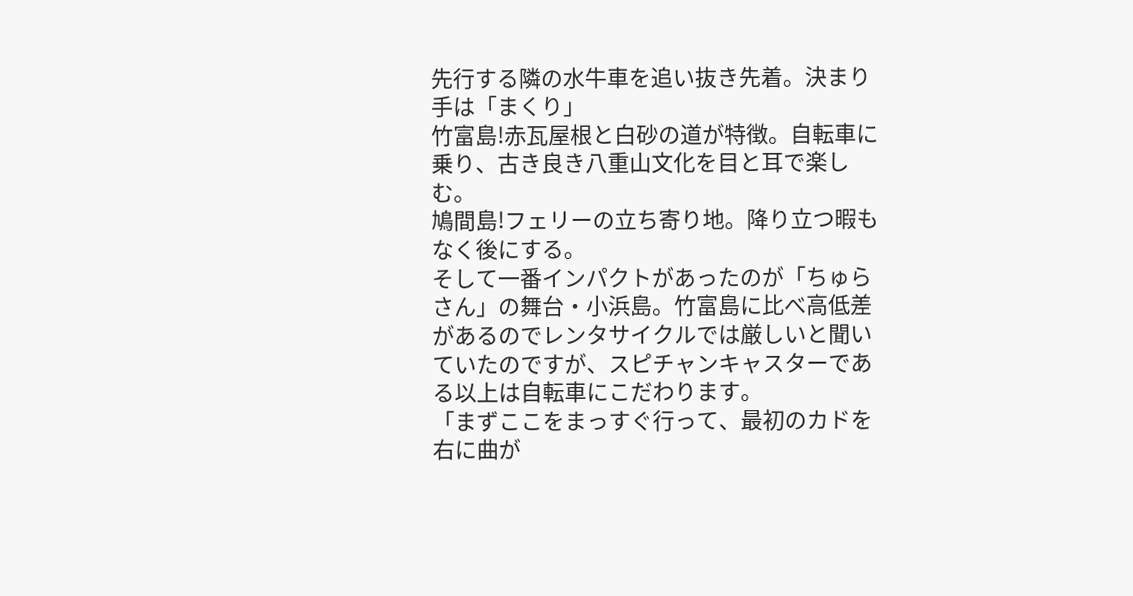先行する隣の水牛車を追い抜き先着。決まり手は「まくり」
竹富島!赤瓦屋根と白砂の道が特徴。自転車に乗り、古き良き八重山文化を目と耳で楽しむ。
鳩間島!フェリーの立ち寄り地。降り立つ暇もなく後にする。
そして一番インパクトがあったのが「ちゅらさん」の舞台・小浜島。竹富島に比べ高低差があるのでレンタサイクルでは厳しいと聞いていたのですが、スピチャンキャスターである以上は自転車にこだわります。
「まずここをまっすぐ行って、最初のカドを右に曲が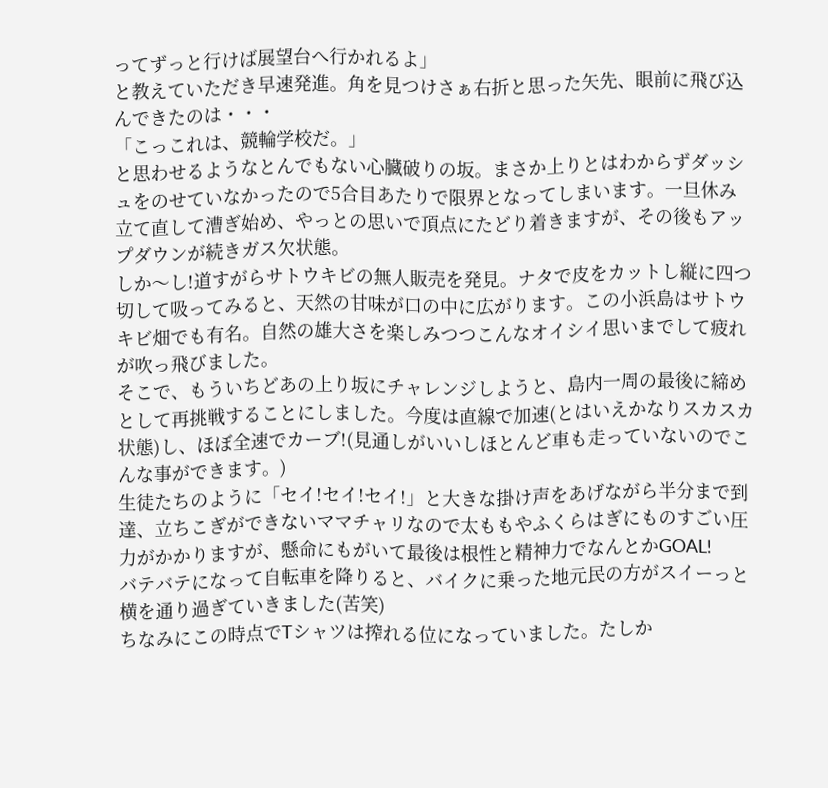ってずっと行けば展望台へ行かれるよ」
と教えていただき早速発進。角を見つけさぁ右折と思った矢先、眼前に飛び込んできたのは・・・
「こっこれは、競輪学校だ。」
と思わせるようなとんでもない心臓破りの坂。まさか上りとはわからずダッシュをのせていなかったので5合目あたりで限界となってしまいます。一旦休み立て直して漕ぎ始め、やっとの思いで頂点にたどり着きますが、その後もアップダウンが続きガス欠状態。
しか〜し!道すがらサトウキビの無人販売を発見。ナタで皮をカットし縦に四つ切して吸ってみると、天然の甘味が口の中に広がります。この小浜島はサトウキビ畑でも有名。自然の雄大さを楽しみつつこんなオイシイ思いまでして疲れが吹っ飛びました。
そこで、もういちどあの上り坂にチャレンジしようと、島内一周の最後に締めとして再挑戦することにしました。今度は直線で加速(とはいえかなりスカスカ状態)し、ほぼ全速でカーブ!(見通しがいいしほとんど車も走っていないのでこんな事ができます。)
生徒たちのように「セイ!セイ!セイ!」と大きな掛け声をあげながら半分まで到達、立ちこぎができないママチャリなので太ももやふくらはぎにものすごい圧力がかかりますが、懸命にもがいて最後は根性と精神力でなんとかGOAL!
バテバテになって自転車を降りると、バイクに乗った地元民の方がスイーっと横を通り過ぎていきました(苦笑)
ちなみにこの時点でTシャツは搾れる位になっていました。たしか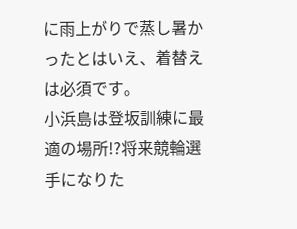に雨上がりで蒸し暑かったとはいえ、着替えは必須です。
小浜島は登坂訓練に最適の場所!?将来競輪選手になりた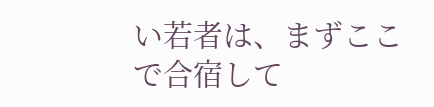い若者は、まずここで合宿して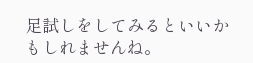足試しをしてみるといいかもしれませんね。